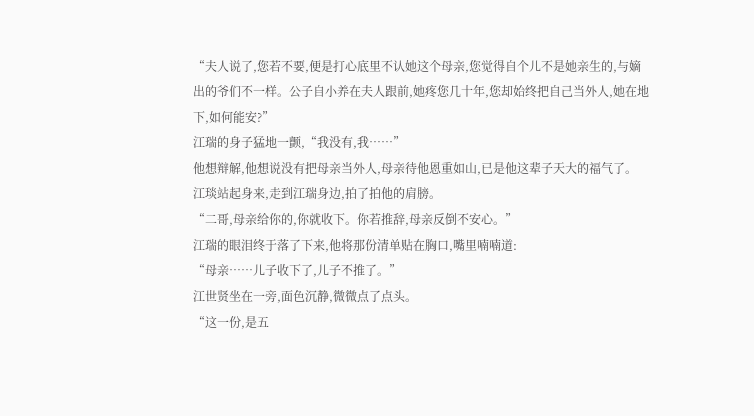“夫人说了,您若不要,便是打心底里不认她这个母亲,您觉得自个儿不是她亲生的,与嫡出的爷们不一样。公子自小养在夫人跟前,她疼您几十年,您却始终把自己当外人,她在地下,如何能安?”
江瑞的身子猛地一颤,“我没有,我……”
他想辩解,他想说没有把母亲当外人,母亲待他恩重如山,已是他这辈子天大的福气了。
江琰站起身来,走到江瑞身边,拍了拍他的肩膀。
“二哥,母亲给你的,你就收下。你若推辞,母亲反倒不安心。”
江瑞的眼泪终于落了下来,他将那份清单贴在胸口,嘴里喃喃道:
“母亲……儿子收下了,儿子不推了。”
江世贤坐在一旁,面色沉静,微微点了点头。
“这一份,是五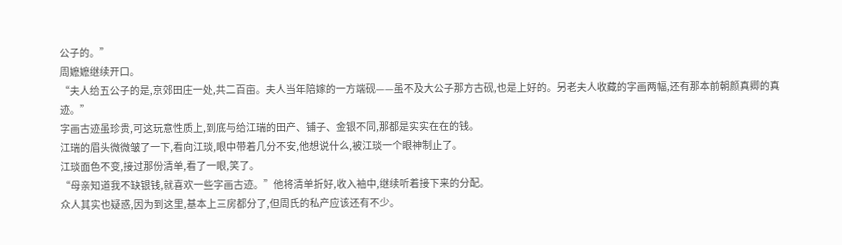公子的。”
周嬷嬷继续开口。
“夫人给五公子的是,京郊田庄一处,共二百亩。夫人当年陪嫁的一方端砚——虽不及大公子那方古砚,也是上好的。另老夫人收藏的字画两幅,还有那本前朝颜真卿的真迹。”
字画古迹虽珍贵,可这玩意性质上,到底与给江瑞的田产、铺子、金银不同,那都是实实在在的钱。
江瑞的眉头微微皱了一下,看向江琰,眼中带着几分不安,他想说什么,被江琰一个眼神制止了。
江琰面色不变,接过那份清单,看了一眼,笑了。
“母亲知道我不缺银钱,就喜欢一些字画古迹。”他将清单折好,收入袖中,继续听着接下来的分配。
众人其实也疑惑,因为到这里,基本上三房都分了,但周氏的私产应该还有不少。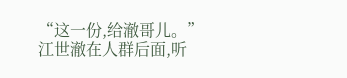“这一份,给澈哥儿。”
江世澈在人群后面,听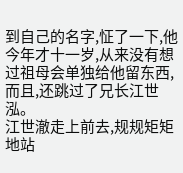到自己的名字,怔了一下,他今年才十一岁,从来没有想过祖母会单独给他留东西,而且,还跳过了兄长江世泓。
江世澈走上前去,规规矩矩地站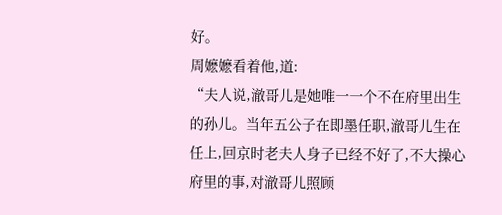好。
周嬷嬷看着他,道:
“夫人说,澈哥儿是她唯一一个不在府里出生的孙儿。当年五公子在即墨任职,澈哥儿生在任上,回京时老夫人身子已经不好了,不大操心府里的事,对澈哥儿照顾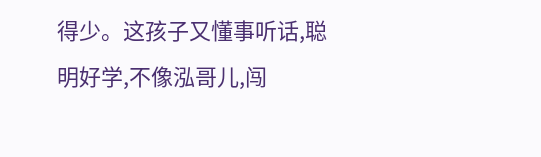得少。这孩子又懂事听话,聪明好学,不像泓哥儿,闯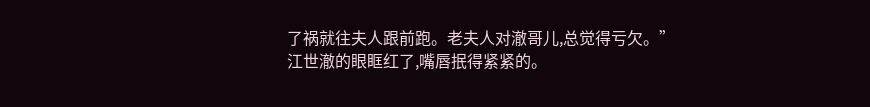了祸就往夫人跟前跑。老夫人对澈哥儿,总觉得亏欠。”
江世澈的眼眶红了,嘴唇抿得紧紧的。